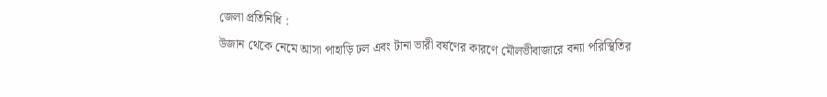জেলা প্রতিনিধি :
উজান থেকে নেমে আসা পাহাড়ি ঢল এবং টানা ভারী বর্ষণের কারণে মৌলভীবাজারে বন্যা পরিস্থিতির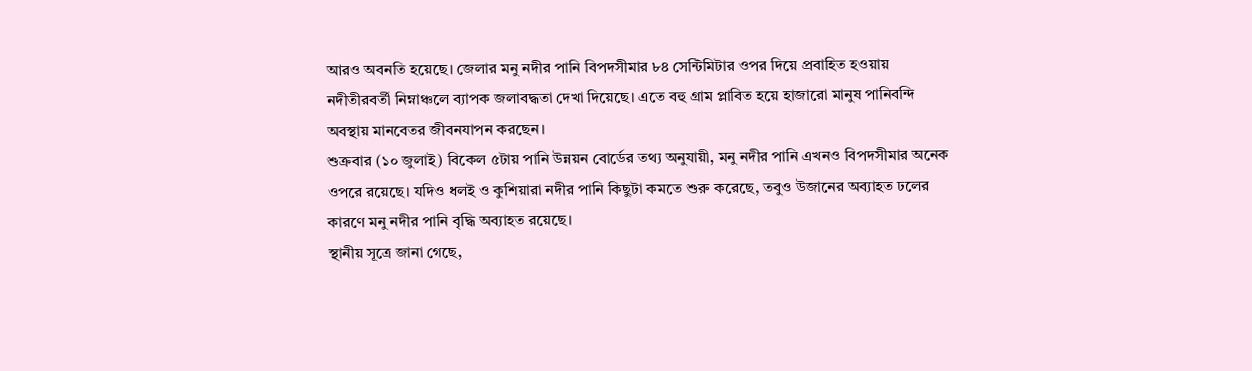আরও অবনতি হয়েছে। জেলার মনু নদীর পানি বিপদসীমার ৮৪ সেন্টিমিটার ওপর দিয়ে প্রবাহিত হওয়ায় নদীতীরবর্তী নিম্নাঞ্চলে ব্যাপক জলাবদ্ধতা দেখা দিয়েছে। এতে বহু গ্রাম প্লাবিত হয়ে হাজারো মানুষ পানিবন্দি অবস্থায় মানবেতর জীবনযাপন করছেন।
শুক্রবার (১০ জুলাই) বিকেল ৫টায় পানি উন্নয়ন বোর্ডের তথ্য অনুযায়ী, মনু নদীর পানি এখনও বিপদসীমার অনেক ওপরে রয়েছে। যদিও ধলই ও কুশিয়ারা নদীর পানি কিছুটা কমতে শুরু করেছে, তবুও উজানের অব্যাহত ঢলের কারণে মনু নদীর পানি বৃদ্ধি অব্যাহত রয়েছে।
স্থানীয় সূত্রে জানা গেছে,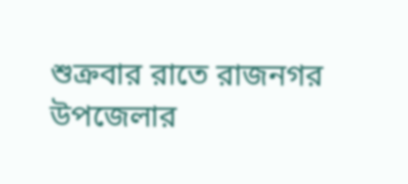শুক্রবার রাতে রাজনগর উপজেলার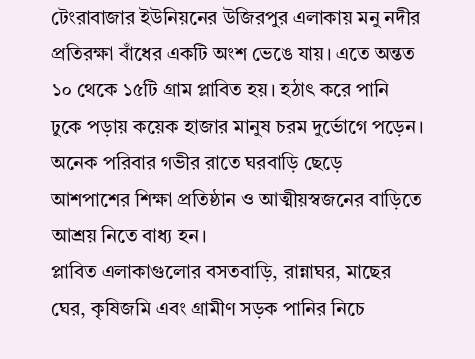টেংরাবাজার ইউনিয়নের উজিরপুর এলাকায় মনু নদীর প্রতিরক্ষা বাঁধের একটি অংশ ভেঙে যায়। এতে অন্তত ১০ থেকে ১৫টি গ্রাম প্লাবিত হয়। হঠাৎ করে পানি ঢুকে পড়ায় কয়েক হাজার মানুষ চরম দুর্ভোগে পড়েন। অনেক পরিবার গভীর রাতে ঘরবাড়ি ছেড়ে আশপাশের শিক্ষা প্রতিষ্ঠান ও আত্মীয়স্বজনের বাড়িতে আশ্রয় নিতে বাধ্য হন।
প্লাবিত এলাকাগুলোর বসতবাড়ি, রান্নাঘর, মাছের ঘের, কৃষিজমি এবং গ্রামীণ সড়ক পানির নিচে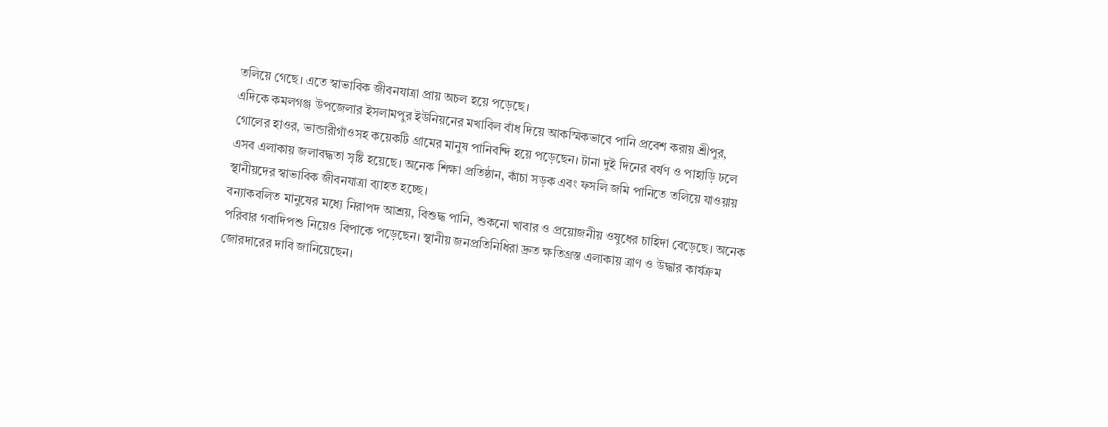তলিয়ে গেছে। এতে স্বাভাবিক জীবনযাত্রা প্রায় অচল হয়ে পড়েছে।
এদিকে কমলগঞ্জ উপজেলার ইসলামপুর ইউনিয়নের মখাবিল বাঁধ দিয়ে আকস্মিকভাবে পানি প্রবেশ করায় শ্রীপুর, গোলের হাওর, ভান্ডারীগাঁওসহ কয়েকটি গ্রামের মানুষ পানিবন্দি হয়ে পড়েছেন। টানা দুই দিনের বর্ষণ ও পাহাড়ি ঢলে এসব এলাকায় জলাবদ্ধতা সৃষ্টি হয়েছে। অনেক শিক্ষা প্রতিষ্ঠান, কাঁচা সড়ক এবং ফসলি জমি পানিতে তলিয়ে যাওয়ায় স্থানীয়দের স্বাভাবিক জীবনযাত্রা ব্যাহত হচ্ছে।
বন্যাকবলিত মানুষের মধ্যে নিরাপদ আশ্রয়, বিশুদ্ধ পানি, শুকনো খাবার ও প্রয়োজনীয় ওষুধের চাহিদা বেড়েছে। অনেক পরিবার গবাদিপশু নিয়েও বিপাকে পড়েছেন। স্থানীয় জনপ্রতিনিধিরা দ্রুত ক্ষতিগ্রস্ত এলাকায় ত্রাণ ও উদ্ধার কার্যক্রম জোরদারের দাবি জানিয়েছেন।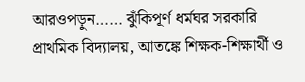আরওপড়ুন…… ঝুঁকিপূর্ণ ধর্মঘর সরকারি প্রাথমিক বিদ্যালয়, আতঙ্কে শিক্ষক-শিক্ষার্থী ও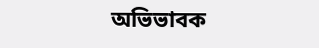অভিভাবক